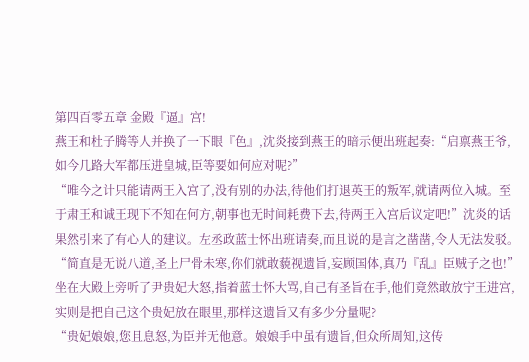第四百零五章 金殿『逼』宫!
燕王和杜子腾等人并换了一下眼『色』,沈炎接到燕王的暗示便出班起奏:“启禀燕王爷,如今几路大军都压进皇城,臣等要如何应对呢?”
“唯今之计只能请两王入宫了,没有别的办法,待他们打退英王的叛军,就请两位入城。至于肃王和诚王现下不知在何方,朝事也无时间耗费下去,待两王入宫后议定吧!”沈炎的话果然引来了有心人的建议。左丞政蓝士怀出班请奏,而且说的是言之凿凿,令人无法发驳。
“简直是无说八道,圣上尸骨未寒,你们就敢藐视遗旨,妄顾国体,真乃『乱』臣贼子之也!”坐在大殿上旁听了尹贵妃大怒,指着蓝士怀大骂,自己有圣旨在手,他们竟然敢放宁王进宫,实则是把自己这个贵妃放在眼里,那样这遗旨又有多少分量呢?
“贵妃娘娘,您且息怒,为臣并无他意。娘娘手中虽有遗旨,但众所周知,这传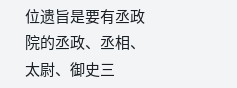位遗旨是要有丞政院的丞政、丞相、太尉、御史三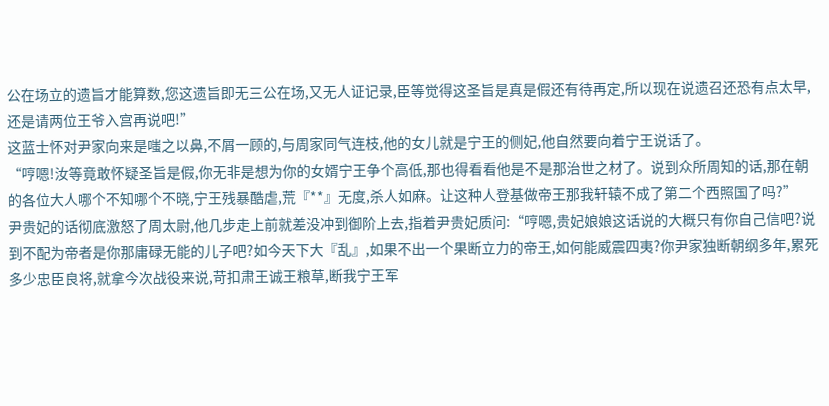公在场立的遗旨才能算数,您这遗旨即无三公在场,又无人证记录,臣等觉得这圣旨是真是假还有待再定,所以现在说遗召还恐有点太早,还是请两位王爷入宫再说吧!”
这蓝士怀对尹家向来是嗤之以鼻,不屑一顾的,与周家同气连枝,他的女儿就是宁王的侧妃,他自然要向着宁王说话了。
“哼嗯!汝等竟敢怀疑圣旨是假,你无非是想为你的女婿宁王争个高低,那也得看看他是不是那治世之材了。说到众所周知的话,那在朝的各位大人哪个不知哪个不晓,宁王残暴酷虐,荒『**』无度,杀人如麻。让这种人登基做帝王那我轩辕不成了第二个西照国了吗?”
尹贵妃的话彻底激怒了周太尉,他几步走上前就差没冲到御阶上去,指着尹贵妃质问:“哼嗯,贵妃娘娘这话说的大概只有你自己信吧?说到不配为帝者是你那庸碌无能的儿子吧?如今天下大『乱』,如果不出一个果断立力的帝王,如何能威震四夷?你尹家独断朝纲多年,累死多少忠臣良将,就拿今次战役来说,苛扣肃王诚王粮草,断我宁王军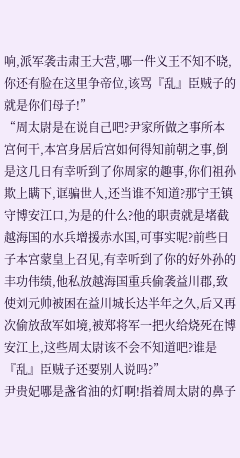响,派军袭击肃王大营,哪一件义王不知不晓,你还有脸在这里争帝位,该骂『乱』臣贼子的就是你们母子!”
“周太尉是在说自己吧?尹家所做之事所本宫何干,本宫身居后宫如何得知前朝之事,倒是这几日有幸听到了你周家的趣事,你们祖孙欺上瞒下,诓骗世人,还当谁不知道?那宁王镇守博安江口,为是的什么?他的职责就是堵截越海国的水兵增援赤水国,可事实呢?前些日子本宫蒙皇上召见,有幸听到了你的好外孙的丰功伟绩,他私放越海国重兵偷袭益川郡,致使刘元帅被困在益川城长达半年之久,后又再次偷放敌军如境,被郑将军一把火给烧死在博安江上,这些周太尉该不会不知道吧?谁是『乱』臣贼子还要别人说吗?”
尹贵妃哪是盏省油的灯啊!指着周太尉的鼻子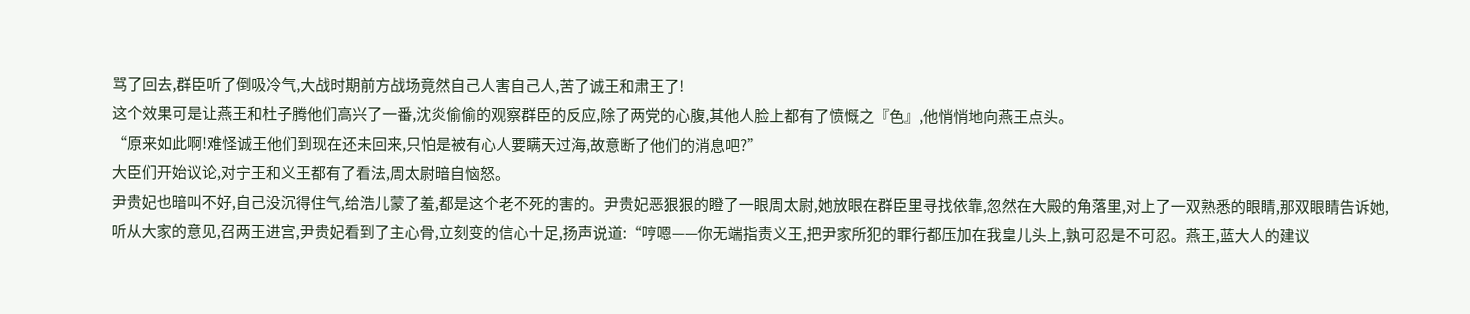骂了回去,群臣听了倒吸冷气,大战时期前方战场竟然自己人害自己人,苦了诚王和肃王了!
这个效果可是让燕王和杜子腾他们高兴了一番,沈炎偷偷的观察群臣的反应,除了两党的心腹,其他人脸上都有了愤慨之『色』,他悄悄地向燕王点头。
“原来如此啊!难怪诚王他们到现在还未回来,只怕是被有心人要瞒天过海,故意断了他们的消息吧?”
大臣们开始议论,对宁王和义王都有了看法,周太尉暗自恼怒。
尹贵妃也暗叫不好,自己没沉得住气,给浩儿蒙了羞,都是这个老不死的害的。尹贵妃恶狠狠的瞪了一眼周太尉,她放眼在群臣里寻找依靠,忽然在大殿的角落里,对上了一双熟悉的眼睛,那双眼睛告诉她,听从大家的意见,召两王进宫,尹贵妃看到了主心骨,立刻变的信心十足,扬声说道:“哼嗯——你无端指责义王,把尹家所犯的罪行都压加在我皇儿头上,孰可忍是不可忍。燕王,蓝大人的建议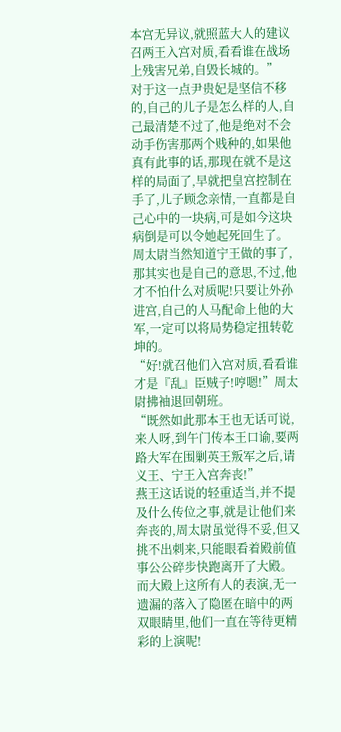本宫无异议,就照蓝大人的建议召两王入宫对质,看看谁在战场上残害兄弟,自毁长城的。”
对于这一点尹贵妃是坚信不移的,自己的儿子是怎么样的人,自己最清楚不过了,他是绝对不会动手伤害那两个贱种的,如果他真有此事的话,那现在就不是这样的局面了,早就把皇宫控制在手了,儿子顾念亲情,一直都是自己心中的一块病,可是如今这块病倒是可以令她起死回生了。
周太尉当然知道宁王做的事了,那其实也是自己的意思,不过,他才不怕什么对质呢!只要让外孙进宫,自己的人马配命上他的大军,一定可以将局势稳定扭转乾坤的。
“好!就召他们入宫对质,看看谁才是『乱』臣贼子!哼嗯!”周太尉拂袖退回朝班。
“既然如此那本王也无话可说,来人呀,到午门传本王口谕,要两路大军在围剿英王叛军之后,请义王、宁王入宫奔丧!”
燕王这话说的轻重适当,并不提及什么传位之事,就是让他们来奔丧的,周太尉虽觉得不妥,但又挑不出刺来,只能眼看着殿前值事公公碎步快跑离开了大殿。
而大殿上这所有人的表演,无一遗漏的落入了隐匿在暗中的两双眼睛里,他们一直在等待更精彩的上演呢!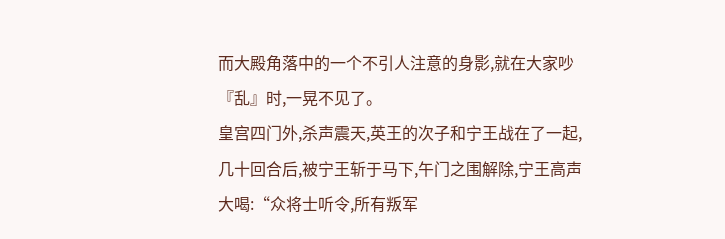而大殿角落中的一个不引人注意的身影,就在大家吵『乱』时,一晃不见了。
皇宫四门外,杀声震天,英王的次子和宁王战在了一起,几十回合后,被宁王斩于马下,午门之围解除,宁王高声大喝:“众将士听令,所有叛军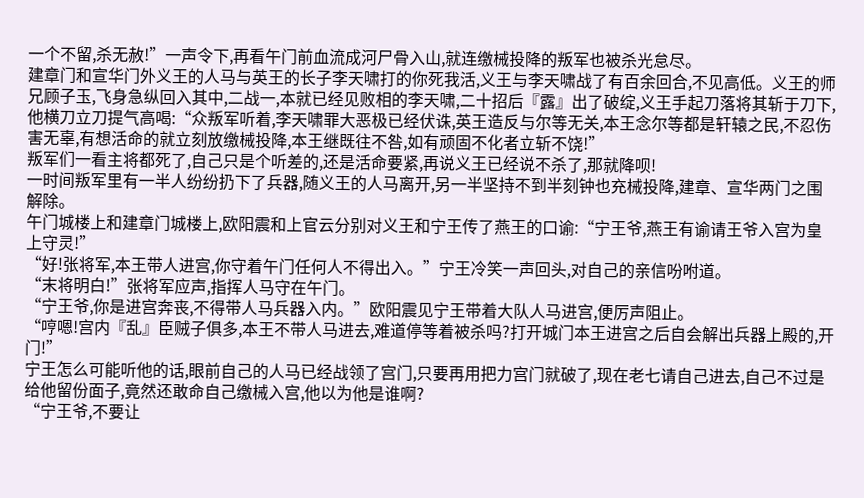一个不留,杀无赦!”一声令下,再看午门前血流成河尸骨入山,就连缴械投降的叛军也被杀光怠尽。
建章门和宣华门外义王的人马与英王的长子李天啸打的你死我活,义王与李天啸战了有百余回合,不见高低。义王的师兄顾子玉,飞身急纵回入其中,二战一,本就已经见败相的李天啸,二十招后『露』出了破绽,义王手起刀落将其斩于刀下,他横刀立刀提气高喝:“众叛军听着,李天啸罪大恶极已经伏诛,英王造反与尔等无关,本王念尔等都是轩辕之民,不忍伤害无辜,有想活命的就立刻放缴械投降,本王继既往不咎,如有顽固不化者立斩不饶!”
叛军们一看主将都死了,自己只是个听差的,还是活命要紧,再说义王已经说不杀了,那就降呗!
一时间叛军里有一半人纷纷扔下了兵器,随义王的人马离开,另一半坚持不到半刻钟也充械投降,建章、宣华两门之围解除。
午门城楼上和建章门城楼上,欧阳震和上官云分别对义王和宁王传了燕王的口谕:“宁王爷,燕王有谕请王爷入宫为皇上守灵!”
“好!张将军,本王带人进宫,你守着午门任何人不得出入。”宁王冷笑一声回头,对自己的亲信吩咐道。
“末将明白!”张将军应声,指挥人马守在午门。
“宁王爷,你是进宫奔丧,不得带人马兵器入内。”欧阳震见宁王带着大队人马进宫,便厉声阻止。
“哼嗯!宫内『乱』臣贼子俱多,本王不带人马进去,难道停等着被杀吗?打开城门本王进宫之后自会解出兵器上殿的,开门!”
宁王怎么可能听他的话,眼前自己的人马已经战领了宫门,只要再用把力宫门就破了,现在老七请自己进去,自己不过是给他留份面子,竟然还敢命自己缴械入宫,他以为他是谁啊?
“宁王爷,不要让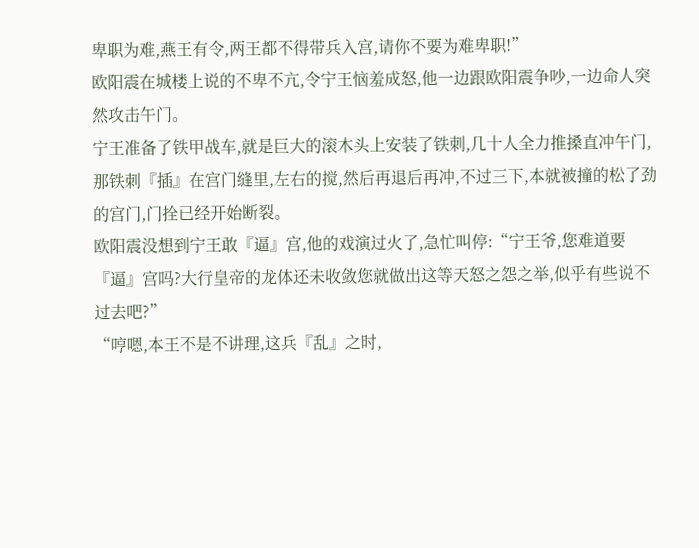卑职为难,燕王有令,两王都不得带兵入宫,请你不要为难卑职!”
欧阳震在城楼上说的不卑不亢,令宁王恼羞成怒,他一边跟欧阳震争吵,一边命人突然攻击午门。
宁王准备了铁甲战车,就是巨大的滚木头上安装了铁刺,几十人全力推搡直冲午门,那铁刺『插』在宫门缝里,左右的搅,然后再退后再冲,不过三下,本就被撞的松了劲的宫门,门拴已经开始断裂。
欧阳震没想到宁王敢『逼』宫,他的戏演过火了,急忙叫停:“宁王爷,您难道要『逼』宫吗?大行皇帝的龙体还未收敛您就做出这等天怒之怨之举,似乎有些说不过去吧?”
“哼嗯,本王不是不讲理,这兵『乱』之时,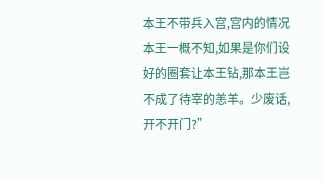本王不带兵入宫,宫内的情况本王一概不知,如果是你们设好的圈套让本王钻,那本王岂不成了待宰的恙羊。少废话,开不开门?”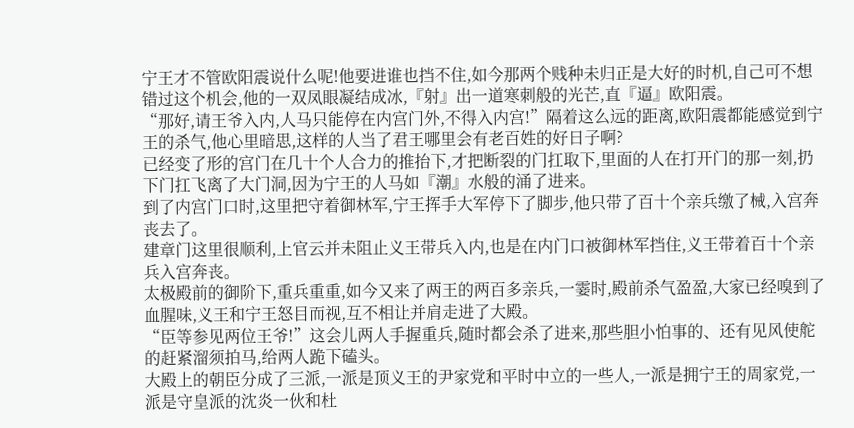宁王才不管欧阳震说什么呢!他要进谁也挡不住,如今那两个贱种未归正是大好的时机,自己可不想错过这个机会,他的一双凤眼凝结成冰,『射』出一道寒刺般的光芒,直『逼』欧阳震。
“那好,请王爷入内,人马只能停在内宫门外,不得入内宫!”隔着这么远的距离,欧阳震都能感觉到宁王的杀气,他心里暗思,这样的人当了君王哪里会有老百姓的好日子啊?
已经变了形的宫门在几十个人合力的推抬下,才把断裂的门扛取下,里面的人在打开门的那一刻,扔下门扛飞离了大门洞,因为宁王的人马如『潮』水般的涌了进来。
到了内宫门口时,这里把守着御林军,宁王挥手大军停下了脚步,他只带了百十个亲兵缴了械,入宫奔丧去了。
建章门这里很顺利,上官云并未阻止义王带兵入内,也是在内门口被御林军挡住,义王带着百十个亲兵入宫奔丧。
太极殿前的御阶下,重兵重重,如今又来了两王的两百多亲兵,一霎时,殿前杀气盈盈,大家已经嗅到了血腥味,义王和宁王怒目而视,互不相让并肩走进了大殿。
“臣等参见两位王爷!”这会儿两人手握重兵,随时都会杀了进来,那些胆小怕事的、还有见风使舵的赶紧溜须拍马,给两人跪下磕头。
大殿上的朝臣分成了三派,一派是顶义王的尹家党和平时中立的一些人,一派是拥宁王的周家党,一派是守皇派的沈炎一伙和杜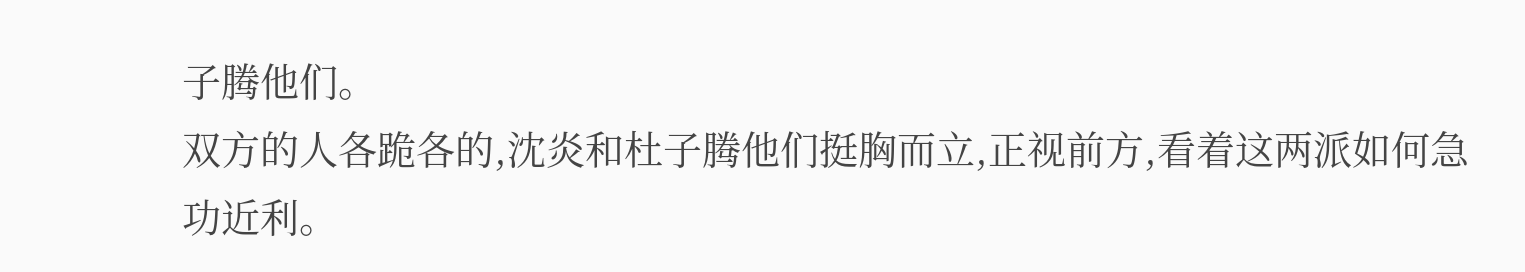子腾他们。
双方的人各跪各的,沈炎和杜子腾他们挺胸而立,正视前方,看着这两派如何急功近利。